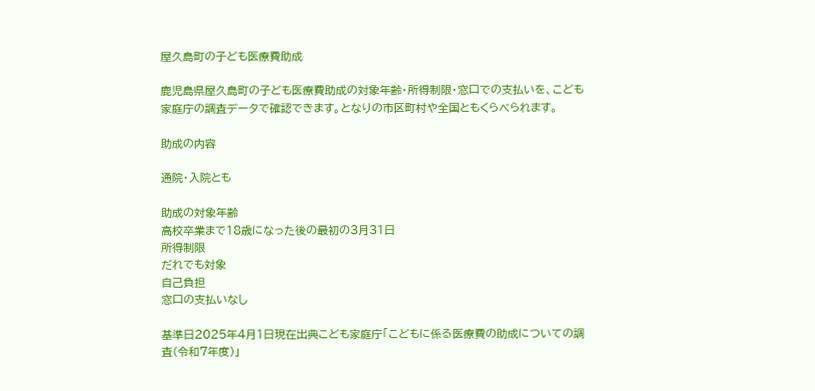屋久島町の子ども医療費助成

鹿児島県屋久島町の子ども医療費助成の対象年齢・所得制限・窓口での支払いを、こども家庭庁の調査データで確認できます。となりの市区町村や全国ともくらべられます。

助成の内容

通院・入院とも

助成の対象年齢
高校卒業まで18歳になった後の最初の3月31日
所得制限
だれでも対象
自己負担
窓口の支払いなし

基準日2025年4月1日現在出典こども家庭庁「こどもに係る医療費の助成についての調査(令和7年度)」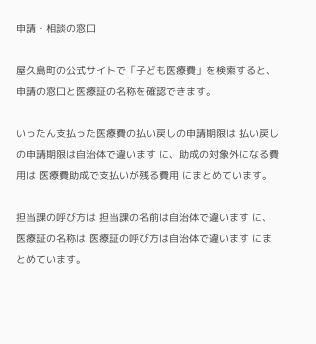申請・相談の窓口

屋久島町の公式サイトで「子ども医療費」を検索すると、申請の窓口と医療証の名称を確認できます。

いったん支払った医療費の払い戻しの申請期限は 払い戻しの申請期限は自治体で違います に、助成の対象外になる費用は 医療費助成で支払いが残る費用 にまとめています。

担当課の呼び方は 担当課の名前は自治体で違います に、医療証の名称は 医療証の呼び方は自治体で違います にまとめています。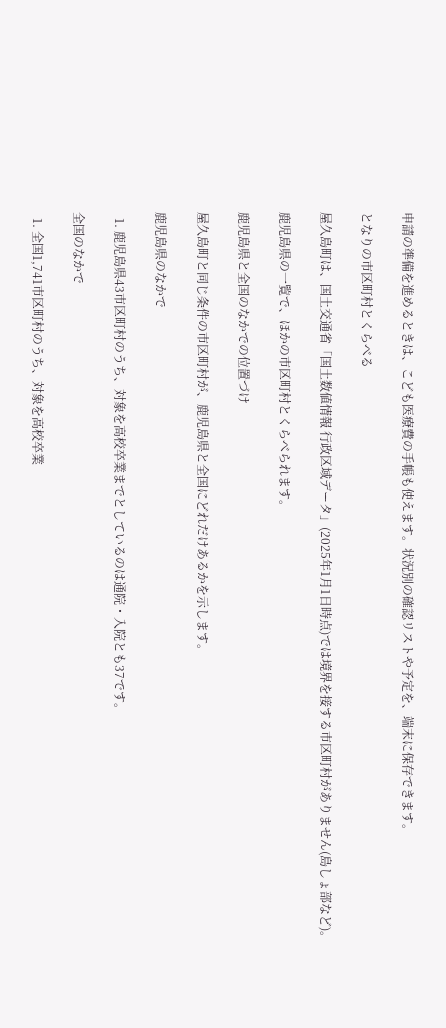申請の準備を進めるときは、こども医療費の手帳も使えます。状況別の確認リストや予定を、端末に保存できます。

となりの市区町村とくらべる

屋久島町は、国土交通省「国土数値情報 行政区域データ」(2025年1月1日時点)では境界を接する市区町村がありません(島しょ部など)。

鹿児島県の一覧で、ほかの市区町村とくらべられます。

鹿児島県と全国のなかでの位置づけ

屋久島町と同じ条件の市区町村が、鹿児島県と全国にどれだけあるかを示します。

鹿児島県のなかで

  1. 鹿児島県43市区町村のうち、対象を高校卒業までとしているのは通院・入院とも37です。

全国のなかで

  1. 全国1,741市区町村のうち、対象を高校卒業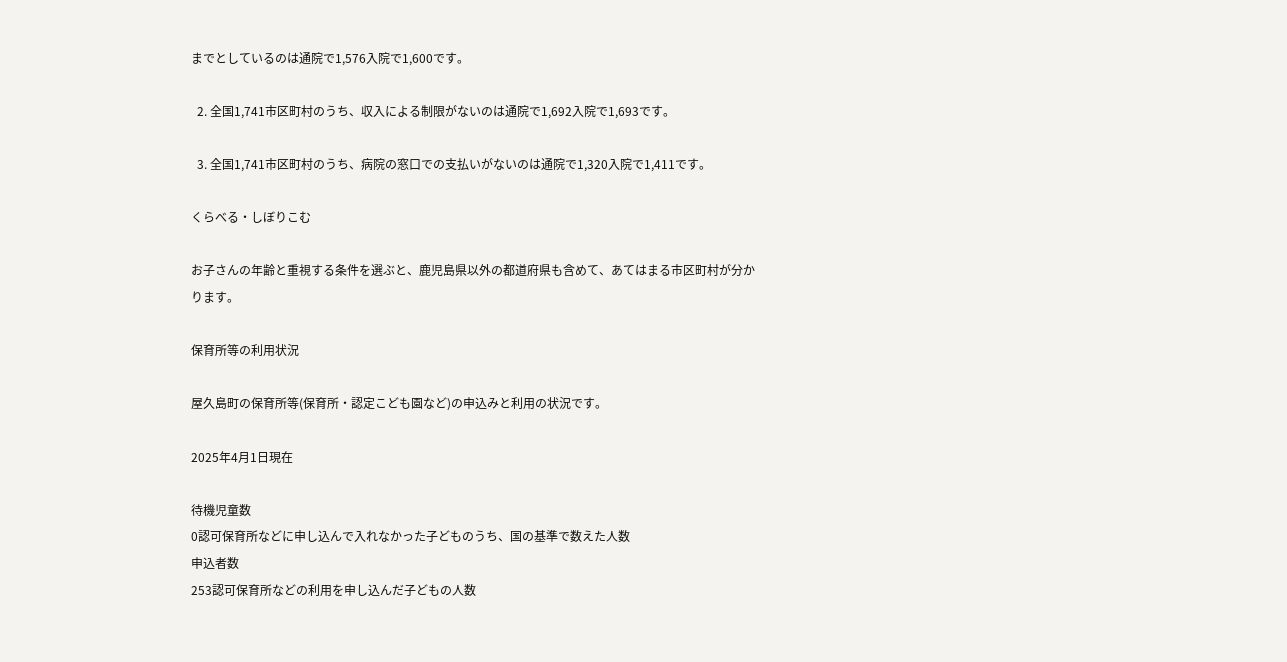までとしているのは通院で1,576入院で1,600です。

  2. 全国1,741市区町村のうち、収入による制限がないのは通院で1,692入院で1,693です。

  3. 全国1,741市区町村のうち、病院の窓口での支払いがないのは通院で1,320入院で1,411です。

くらべる・しぼりこむ

お子さんの年齢と重視する条件を選ぶと、鹿児島県以外の都道府県も含めて、あてはまる市区町村が分かります。

保育所等の利用状況

屋久島町の保育所等(保育所・認定こども園など)の申込みと利用の状況です。

2025年4月1日現在

待機児童数
0認可保育所などに申し込んで入れなかった子どものうち、国の基準で数えた人数
申込者数
253認可保育所などの利用を申し込んだ子どもの人数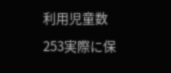利用児童数
253実際に保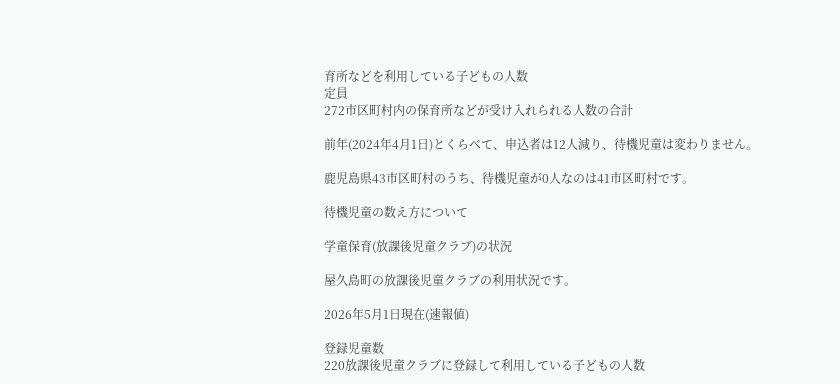育所などを利用している子どもの人数
定員
272市区町村内の保育所などが受け入れられる人数の合計

前年(2024年4月1日)とくらべて、申込者は12人減り、待機児童は変わりません。

鹿児島県43市区町村のうち、待機児童が0人なのは41市区町村です。

待機児童の数え方について

学童保育(放課後児童クラブ)の状況

屋久島町の放課後児童クラブの利用状況です。

2026年5月1日現在(速報値)

登録児童数
220放課後児童クラブに登録して利用している子どもの人数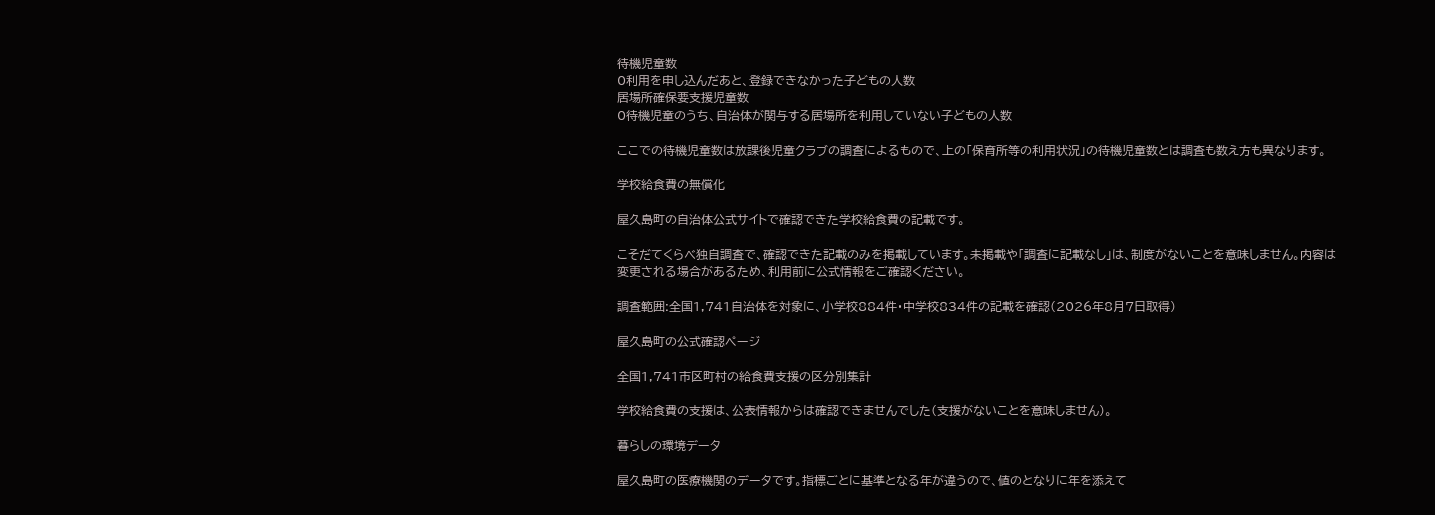待機児童数
0利用を申し込んだあと、登録できなかった子どもの人数
居場所確保要支援児童数
0待機児童のうち、自治体が関与する居場所を利用していない子どもの人数

ここでの待機児童数は放課後児童クラブの調査によるもので、上の「保育所等の利用状況」の待機児童数とは調査も数え方も異なります。

学校給食費の無償化

屋久島町の自治体公式サイトで確認できた学校給食費の記載です。

こそだてくらべ独自調査で、確認できた記載のみを掲載しています。未掲載や「調査に記載なし」は、制度がないことを意味しません。内容は変更される場合があるため、利用前に公式情報をご確認ください。

調査範囲:全国1,741自治体を対象に、小学校884件・中学校834件の記載を確認(2026年8月7日取得)

屋久島町の公式確認ページ

全国1,741市区町村の給食費支援の区分別集計

学校給食費の支援は、公表情報からは確認できませんでした(支援がないことを意味しません)。

暮らしの環境データ

屋久島町の医療機関のデータです。指標ごとに基準となる年が違うので、値のとなりに年を添えて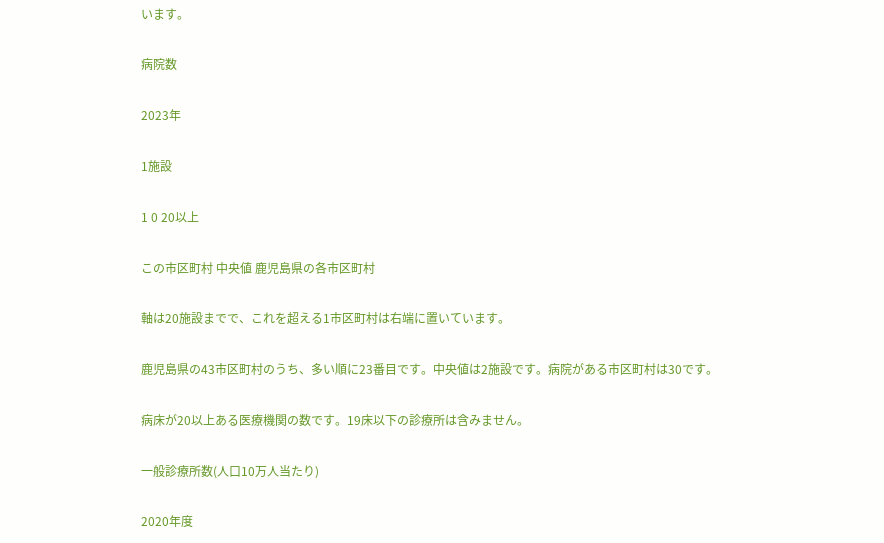います。

病院数

2023年

1施設

1 0 20以上

この市区町村 中央値 鹿児島県の各市区町村

軸は20施設までで、これを超える1市区町村は右端に置いています。

鹿児島県の43市区町村のうち、多い順に23番目です。中央値は2施設です。病院がある市区町村は30です。

病床が20以上ある医療機関の数です。19床以下の診療所は含みません。

一般診療所数(人口10万人当たり)

2020年度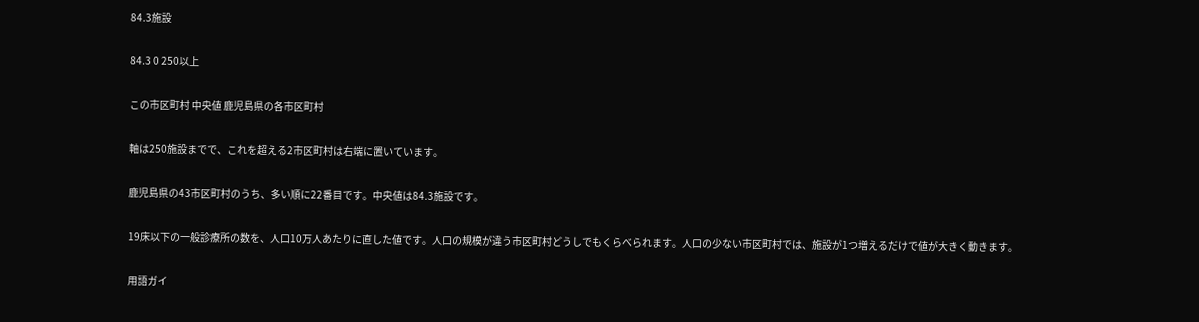84.3施設

84.3 0 250以上

この市区町村 中央値 鹿児島県の各市区町村

軸は250施設までで、これを超える2市区町村は右端に置いています。

鹿児島県の43市区町村のうち、多い順に22番目です。中央値は84.3施設です。

19床以下の一般診療所の数を、人口10万人あたりに直した値です。人口の規模が違う市区町村どうしでもくらべられます。人口の少ない市区町村では、施設が1つ増えるだけで値が大きく動きます。

用語ガイ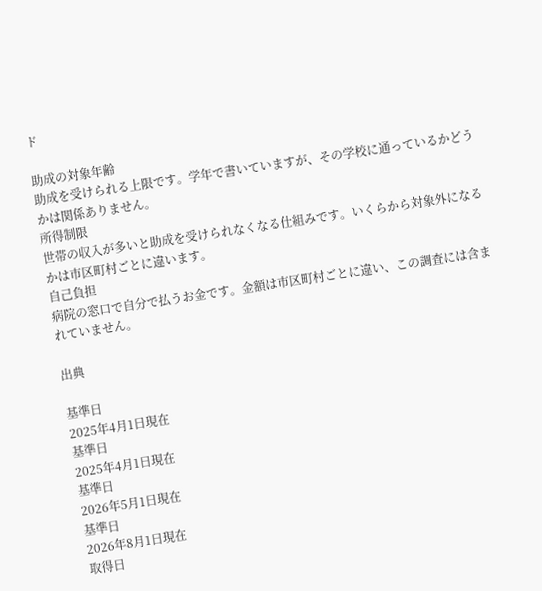ド

助成の対象年齢
助成を受けられる上限です。学年で書いていますが、その学校に通っているかどうかは関係ありません。
所得制限
世帯の収入が多いと助成を受けられなくなる仕組みです。いくらから対象外になるかは市区町村ごとに違います。
自己負担
病院の窓口で自分で払うお金です。金額は市区町村ごとに違い、この調査には含まれていません。

出典

基準日
2025年4月1日現在
基準日
2025年4月1日現在
基準日
2026年5月1日現在
基準日
2026年8月1日現在
取得日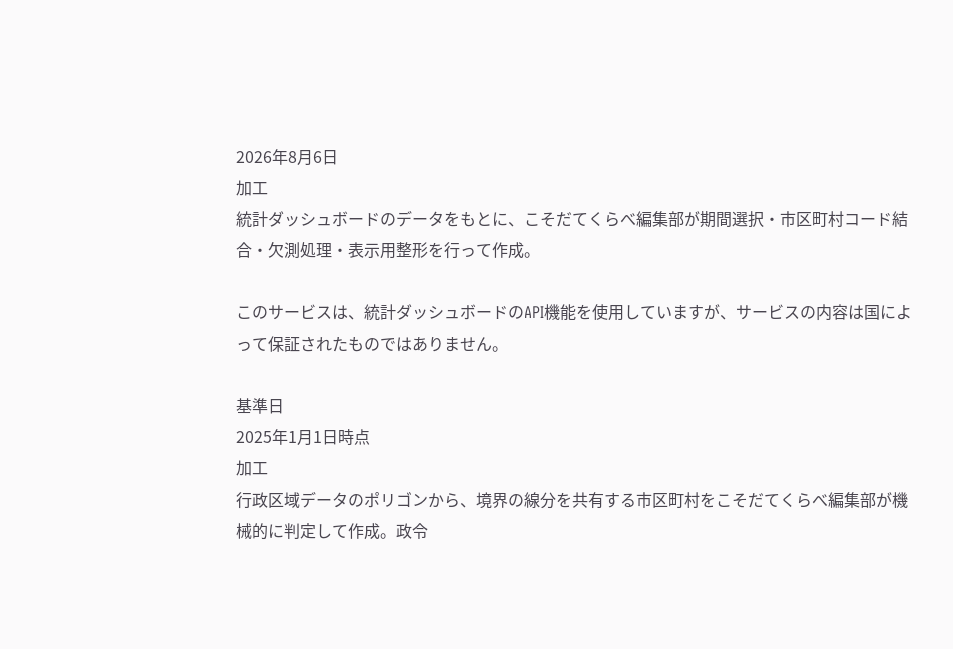2026年8月6日
加工
統計ダッシュボードのデータをもとに、こそだてくらべ編集部が期間選択・市区町村コード結合・欠測処理・表示用整形を行って作成。

このサービスは、統計ダッシュボードのAPI機能を使用していますが、サービスの内容は国によって保証されたものではありません。

基準日
2025年1月1日時点
加工
行政区域データのポリゴンから、境界の線分を共有する市区町村をこそだてくらべ編集部が機械的に判定して作成。政令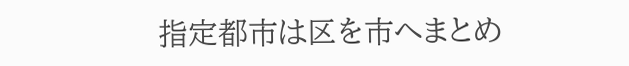指定都市は区を市へまとめ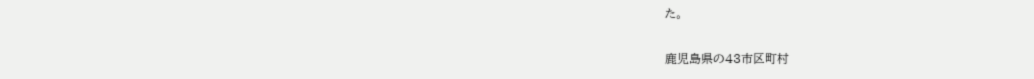た。

鹿児島県の43市区町村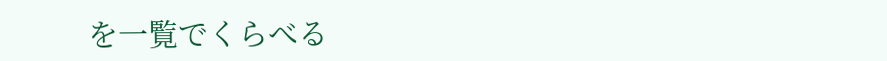を一覧でくらべる